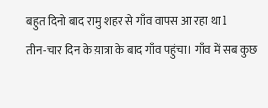बहुत दिनो बाद रामु शहर से गाँव वापस आ रहा था l
तीन-चार दिन के य़ात्रा के बाद गाँव पहुंचा। गाँव में सब कुछ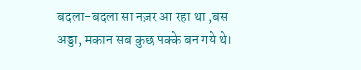बदला-बदला सा नज़र आ रहा था ,बस अड्डा, मकान सब कुछ पक्के बन गये थे।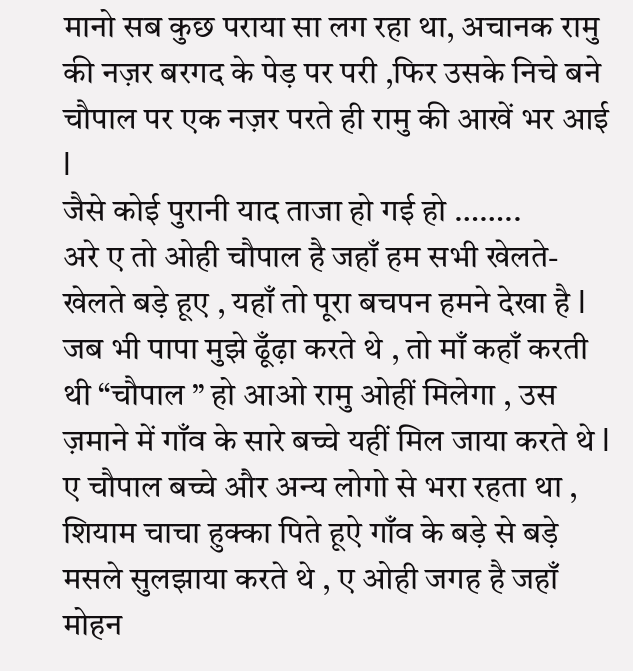मानो सब कुछ पराया सा लग रहा था, अचानक रामु की नज़र बरगद के पेड़ पर परी ,फिर उसके निचे बने चौपाल पर एक नज़र परते ही रामु की आखें भर आई l
जैसे कोई पुरानी याद ताजा हो गई हो ……..
अरे ए तो ओही चौपाल है जहाँ हम सभी खेलते-खेलते बड़े हूए , यहाँ तो पूरा बचपन हमने देखा है l जब भी पापा मुझे ढूँढ़ा करते थे , तो माँ कहाँ करती थी “चौपाल ” हो आओ रामु ओहीं मिलेगा , उस ज़माने में गाँव के सारे बच्चे यहीं मिल जाया करते थे l ए चौपाल बच्चे और अन्य लोगो से भरा रहता था , शियाम चाचा हुक्का पिते हूऐ गाँव के बड़े से बड़े मसले सुलझाया करते थे , ए ओही जगह है जहाँ मोहन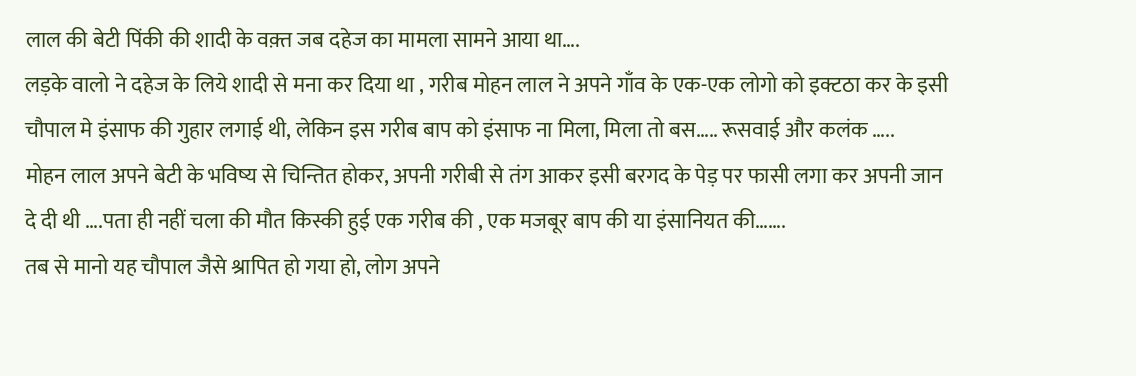लाल की बेटी पिंकी की शादी के वक़्त जब दहेज का मामला सामने आया था….
लड़के वालो ने दहेज के लिये शादी से मना कर दिया था , गरीब मोहन लाल ने अपने गाँव के एक-एक लोगो को इक्टठा कर के इसी चौपाल मे इंसाफ की गुहार लगाई थी, लेकिन इस गरीब बाप को इंसाफ ना मिला, मिला तो बस….. रूसवाई और कलंक …..
मोहन लाल अपने बेटी के भविष्य से चिन्तित होकर, अपनी गरीबी से तंग आकर इसी बरगद के पेड़ पर फासी लगा कर अपनी जान दे दी थी ….पता ही नहीं चला की मौत किस्की हुई एक गरीब की , एक मजबूर बाप की या इंसानियत की…….
तब से मानो यह चौपाल जैसे श्रापित हो गया हो, लोग अपने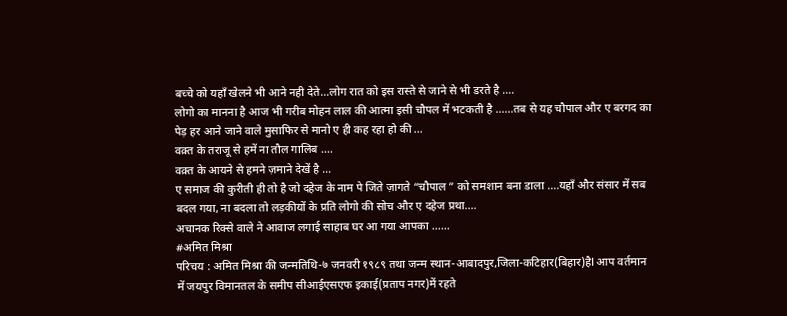बच्चे को यहाँ खेलने भी आने नही देते…लोग रात को इस रास्ते से जाने से भी डरते है ….
लोगो का मानना है आज भी गरीब मोहन लाल की आत्मा इसी चौपल में भटकती है ……तब से यह चौपाल और ए बरगद का पेड़ हर आने जाने वाले मुसाफिर से मानो ए ही कह रहा हो की …
वक़्त के तराजू से हमें ना तौल गालिब ….
वक़्त के आयने से हमने ज़माने देखें है …
ए समाज की कुरीती ही तो है जो दहेज के नाम पे जिते ज़ागते “चौपाल ” को समशान बना डाला ….यहाँ और संसार में सब बदल गया, ना बदला तो लड़कीयों के प्रति लोगो की सोच और ए दहेज प्रथा….
अचानक रिक्से वाले ने आवाज लगाई साहाब घर आ गया आपका ……
#अमित मिश्रा
परिचय : अमित मिश्रा की जन्मतिथि-७ जनवरी १९८९ तथा जन्म स्थान-आबादपुर,जिला-कटिहार(बिहार)हैl आप वर्तमान में जयपुर विमानतल के समीप सीआईएसएफ इकाई(प्रताप नगर)में रहते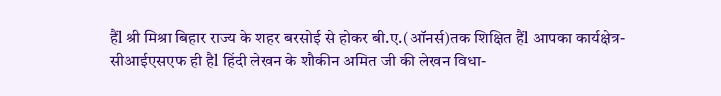हैंl श्री मिश्रा बिहार राज्य के शहर बरसोई से होकर बी.ए.(ऑनर्स)तक शिक्षित हैंl आपका कार्यक्षेत्र-सीआईएसएफ ही हैl हिंदी लेखन के शौकीन अमित जी की लेखन विधा-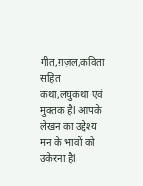गीत,ग़ज़ल,कविता सहित कथा,लघुकथा एवं मुक्तक हैl आपके लेखन का उद्देश्य मन के भावों को उकेरना हैl